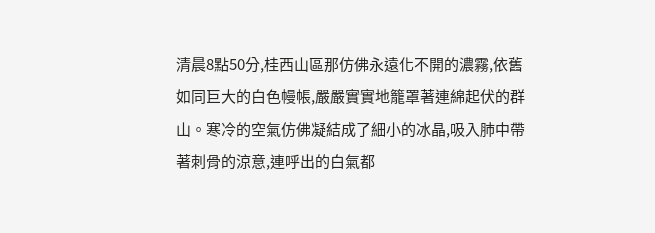清晨8點50分,桂西山區那仿佛永遠化不開的濃霧,依舊如同巨大的白色幔帳,嚴嚴實實地籠罩著連綿起伏的群山。寒冷的空氣仿佛凝結成了細小的冰晶,吸入肺中帶著刺骨的涼意,連呼出的白氣都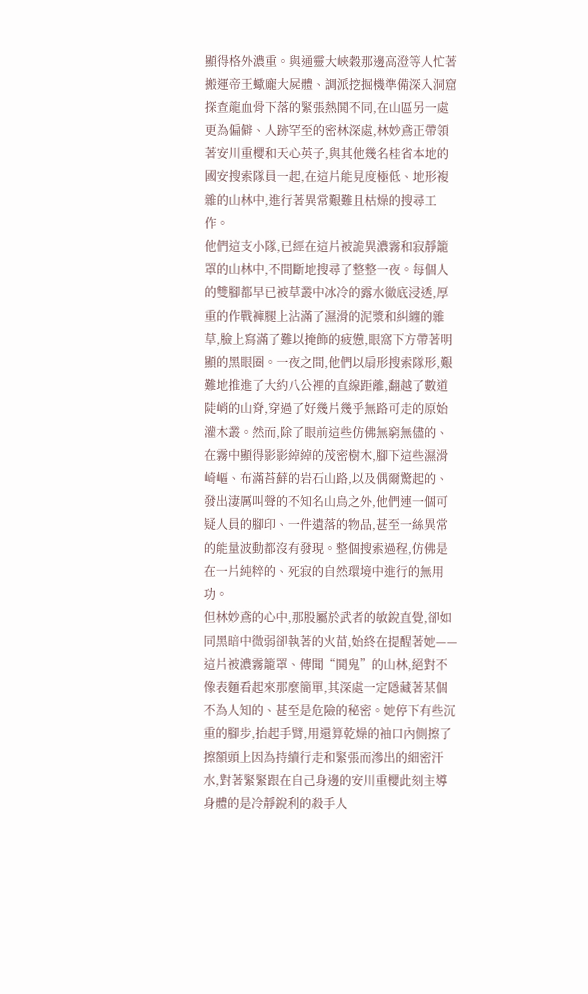顯得格外濃重。與通靈大峽穀那邊高澄等人忙著搬運帝王蠍龐大屍體、調派挖掘機準備深入洞窟探查龍血骨下落的緊張熱鬨不同,在山區另一處更為偏僻、人跡罕至的密林深處,林妙鳶正帶領著安川重櫻和天心英子,與其他幾名桂省本地的國安搜索隊員一起,在這片能見度極低、地形複雜的山林中,進行著異常艱難且枯燥的搜尋工作。
他們這支小隊,已經在這片被詭異濃霧和寂靜籠罩的山林中,不間斷地搜尋了整整一夜。每個人的雙腳都早已被草叢中冰冷的露水徹底浸透,厚重的作戰褲腿上沾滿了濕滑的泥漿和糾纏的雜草,臉上寫滿了難以掩飾的疲憊,眼窩下方帶著明顯的黑眼圈。一夜之間,他們以扇形搜索隊形,艱難地推進了大約八公裡的直線距離,翻越了數道陡峭的山脊,穿過了好幾片幾乎無路可走的原始灌木叢。然而,除了眼前這些仿佛無窮無儘的、在霧中顯得影影綽綽的茂密樹木,腳下這些濕滑崎嶇、布滿苔蘚的岩石山路,以及偶爾驚起的、發出淒厲叫聲的不知名山鳥之外,他們連一個可疑人員的腳印、一件遺落的物品,甚至一絲異常的能量波動都沒有發現。整個搜索過程,仿佛是在一片純粹的、死寂的自然環境中進行的無用功。
但林妙鳶的心中,那股屬於武者的敏銳直覺,卻如同黑暗中微弱卻執著的火苗,始終在提醒著她——這片被濃霧籠罩、傳聞“鬨鬼”的山林,絕對不像表麵看起來那麼簡單,其深處一定隱藏著某個不為人知的、甚至是危險的秘密。她停下有些沉重的腳步,抬起手臂,用還算乾燥的袖口內側擦了擦額頭上因為持續行走和緊張而滲出的細密汗水,對著緊緊跟在自己身邊的安川重櫻此刻主導身體的是冷靜銳利的殺手人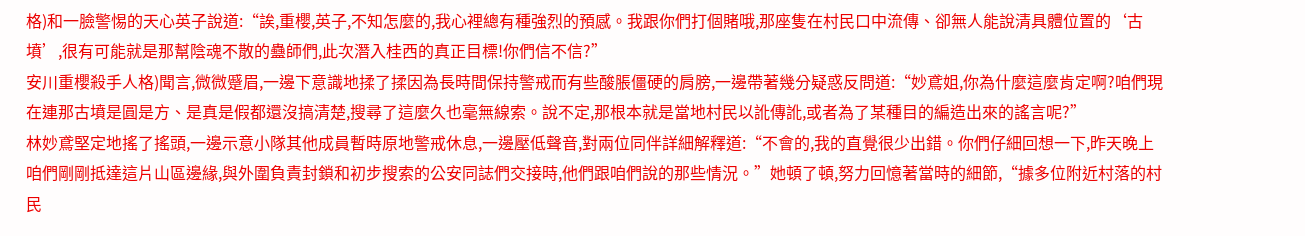格)和一臉警惕的天心英子說道:“誒,重櫻,英子,不知怎麼的,我心裡總有種強烈的預感。我跟你們打個賭哦,那座隻在村民口中流傳、卻無人能說清具體位置的‘古墳’,很有可能就是那幫陰魂不散的蠱師們,此次潛入桂西的真正目標!你們信不信?”
安川重櫻殺手人格)聞言,微微蹙眉,一邊下意識地揉了揉因為長時間保持警戒而有些酸脹僵硬的肩膀,一邊帶著幾分疑惑反問道:“妙鳶姐,你為什麼這麼肯定啊?咱們現在連那古墳是圓是方、是真是假都還沒搞清楚,搜尋了這麼久也毫無線索。說不定,那根本就是當地村民以訛傳訛,或者為了某種目的編造出來的謠言呢?”
林妙鳶堅定地搖了搖頭,一邊示意小隊其他成員暫時原地警戒休息,一邊壓低聲音,對兩位同伴詳細解釋道:“不會的,我的直覺很少出錯。你們仔細回想一下,昨天晚上咱們剛剛抵達這片山區邊緣,與外圍負責封鎖和初步搜索的公安同誌們交接時,他們跟咱們說的那些情況。”她頓了頓,努力回憶著當時的細節,“據多位附近村落的村民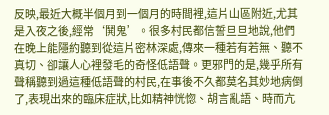反映,最近大概半個月到一個月的時間裡,這片山區附近,尤其是入夜之後,經常‘鬨鬼’。很多村民都信誓旦旦地說,他們在晚上能隱約聽到從這片密林深處,傳來一種若有若無、聽不真切、卻讓人心裡發毛的奇怪低語聲。更邪門的是,幾乎所有聲稱聽到過這種低語聲的村民,在事後不久都莫名其妙地病倒了,表現出來的臨床症狀,比如精神恍惚、胡言亂語、時而亢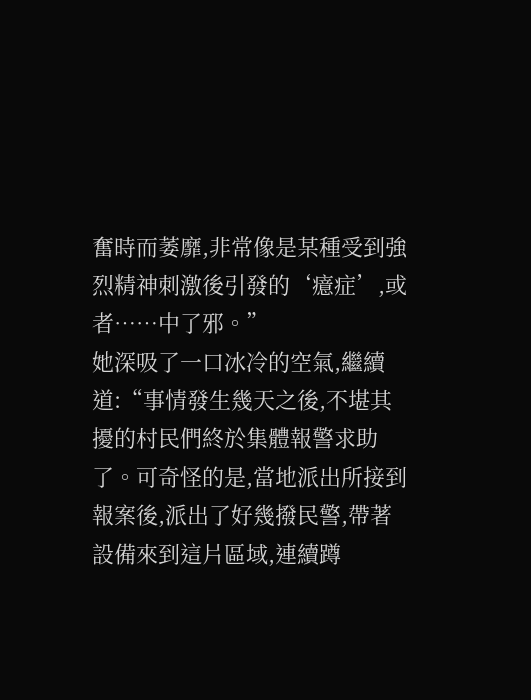奮時而萎靡,非常像是某種受到強烈精神刺激後引發的‘癔症’,或者……中了邪。”
她深吸了一口冰冷的空氣,繼續道:“事情發生幾天之後,不堪其擾的村民們終於集體報警求助了。可奇怪的是,當地派出所接到報案後,派出了好幾撥民警,帶著設備來到這片區域,連續蹲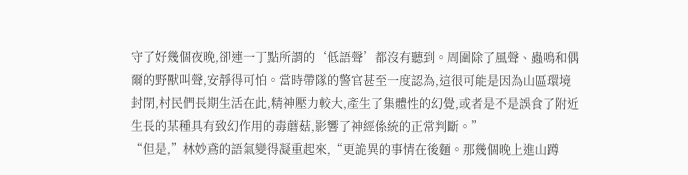守了好幾個夜晚,卻連一丁點所謂的‘低語聲’都沒有聽到。周圍除了風聲、蟲鳴和偶爾的野獸叫聲,安靜得可怕。當時帶隊的警官甚至一度認為,這很可能是因為山區環境封閉,村民們長期生活在此,精神壓力較大,產生了集體性的幻覺,或者是不是誤食了附近生長的某種具有致幻作用的毒蘑菇,影響了神經係統的正常判斷。”
“但是,”林妙鳶的語氣變得凝重起來,“更詭異的事情在後麵。那幾個晚上進山蹲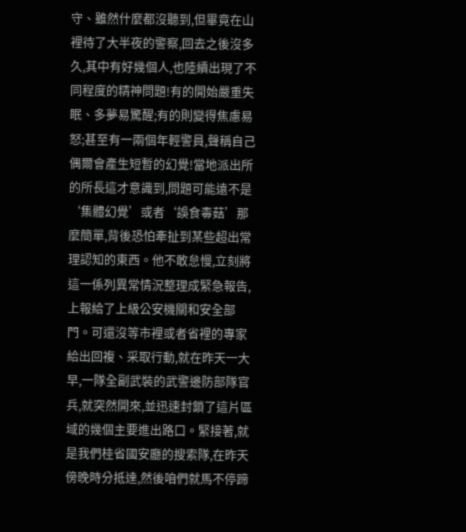守、雖然什麼都沒聽到,但畢竟在山裡待了大半夜的警察,回去之後沒多久,其中有好幾個人,也陸續出現了不同程度的精神問題!有的開始嚴重失眠、多夢易驚醒;有的則變得焦慮易怒;甚至有一兩個年輕警員,聲稱自己偶爾會產生短暫的幻覺!當地派出所的所長這才意識到,問題可能遠不是‘集體幻覺’或者‘誤食毒菇’那麼簡單,背後恐怕牽扯到某些超出常理認知的東西。他不敢怠慢,立刻將這一係列異常情況整理成緊急報告,上報給了上級公安機關和安全部門。可還沒等市裡或者省裡的專家給出回複、采取行動,就在昨天一大早,一隊全副武裝的武警邊防部隊官兵,就突然開來,並迅速封鎖了這片區域的幾個主要進出路口。緊接著,就是我們桂省國安廳的搜索隊,在昨天傍晚時分抵達,然後咱們就馬不停蹄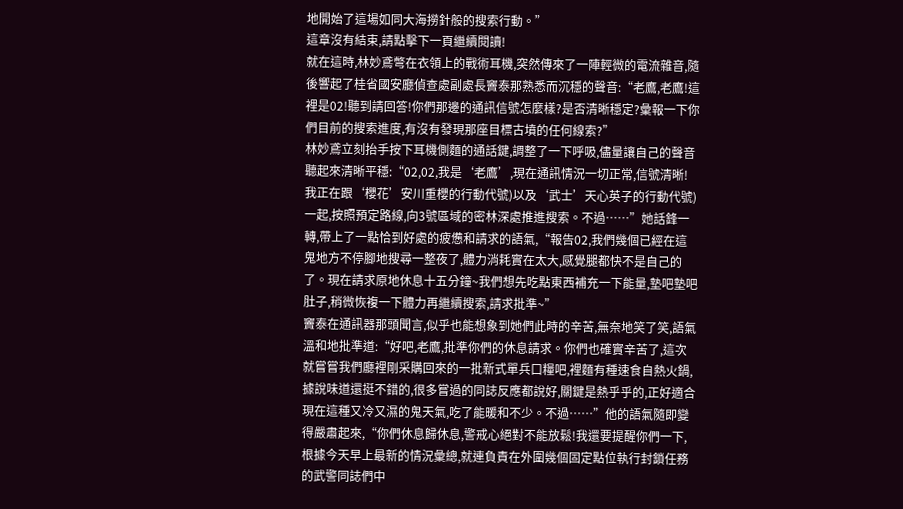地開始了這場如同大海撈針般的搜索行動。”
這章沒有結束,請點擊下一頁繼續閱讀!
就在這時,林妙鳶彆在衣領上的戰術耳機,突然傳來了一陣輕微的電流雜音,隨後響起了桂省國安廳偵查處副處長竇泰那熟悉而沉穩的聲音:“老鷹,老鷹!這裡是02!聽到請回答!你們那邊的通訊信號怎麼樣?是否清晰穩定?彙報一下你們目前的搜索進度,有沒有發現那座目標古墳的任何線索?”
林妙鳶立刻抬手按下耳機側麵的通話鍵,調整了一下呼吸,儘量讓自己的聲音聽起來清晰平穩:“02,02,我是‘老鷹’,現在通訊情況一切正常,信號清晰!我正在跟‘櫻花’安川重櫻的行動代號)以及‘武士’天心英子的行動代號)一起,按照預定路線,向3號區域的密林深處推進搜索。不過……”她話鋒一轉,帶上了一點恰到好處的疲憊和請求的語氣,“報告02,我們幾個已經在這鬼地方不停腳地搜尋一整夜了,體力消耗實在太大,感覺腿都快不是自己的了。現在請求原地休息十五分鐘~我們想先吃點東西補充一下能量,墊吧墊吧肚子,稍微恢複一下體力再繼續搜索,請求批準~”
竇泰在通訊器那頭聞言,似乎也能想象到她們此時的辛苦,無奈地笑了笑,語氣溫和地批準道:“好吧,老鷹,批準你們的休息請求。你們也確實辛苦了,這次就嘗嘗我們廳裡剛采購回來的一批新式單兵口糧吧,裡麵有種速食自熱火鍋,據說味道還挺不錯的,很多嘗過的同誌反應都說好,關鍵是熱乎乎的,正好適合現在這種又冷又濕的鬼天氣,吃了能暖和不少。不過……”他的語氣隨即變得嚴肅起來,“你們休息歸休息,警戒心絕對不能放鬆!我還要提醒你們一下,根據今天早上最新的情況彙總,就連負責在外圍幾個固定點位執行封鎖任務的武警同誌們中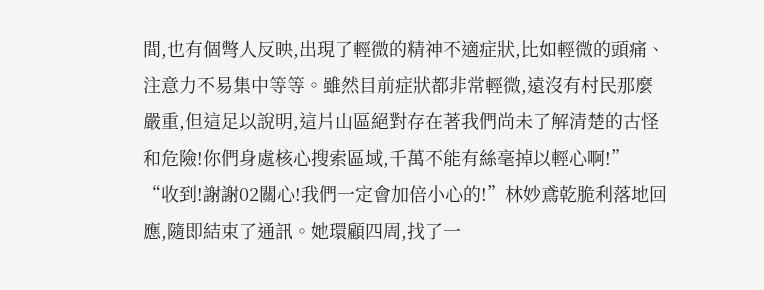間,也有個彆人反映,出現了輕微的精神不適症狀,比如輕微的頭痛、注意力不易集中等等。雖然目前症狀都非常輕微,遠沒有村民那麼嚴重,但這足以說明,這片山區絕對存在著我們尚未了解清楚的古怪和危險!你們身處核心搜索區域,千萬不能有絲毫掉以輕心啊!”
“收到!謝謝02關心!我們一定會加倍小心的!”林妙鳶乾脆利落地回應,隨即結束了通訊。她環顧四周,找了一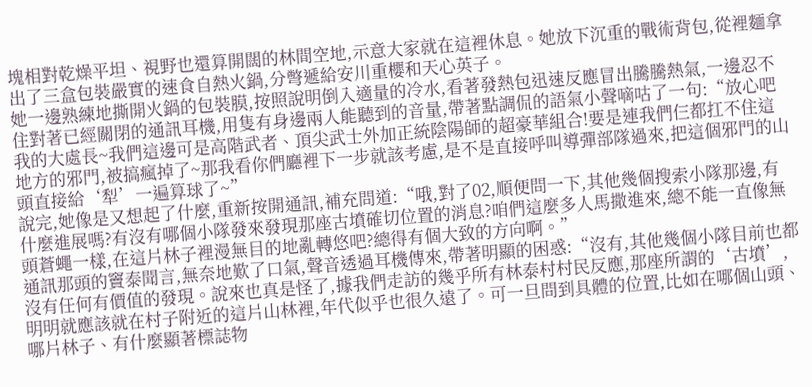塊相對乾燥平坦、視野也還算開闊的林間空地,示意大家就在這裡休息。她放下沉重的戰術背包,從裡麵拿出了三盒包裝嚴實的速食自熱火鍋,分彆遞給安川重櫻和天心英子。
她一邊熟練地撕開火鍋的包裝膜,按照說明倒入適量的冷水,看著發熱包迅速反應冒出騰騰熱氣,一邊忍不住對著已經關閉的通訊耳機,用隻有身邊兩人能聽到的音量,帶著點調侃的語氣小聲嘀咕了一句:“放心吧我的大處長~我們這邊可是高階武者、頂尖武士外加正統陰陽師的超豪華組合!要是連我們仨都扛不住這地方的邪門,被搞瘋掉了~那我看你們廳裡下一步就該考慮,是不是直接呼叫導彈部隊過來,把這個邪門的山頭直接給‘犁’一遍算球了~”
說完,她像是又想起了什麼,重新按開通訊,補充問道:“哦,對了02,順便問一下,其他幾個搜索小隊那邊,有什麼進展嗎?有沒有哪個小隊發來發現那座古墳確切位置的消息?咱們這麼多人馬撒進來,總不能一直像無頭蒼蠅一樣,在這片林子裡漫無目的地亂轉悠吧?總得有個大致的方向啊。”
通訊那頭的竇泰聞言,無奈地歎了口氣,聲音透過耳機傳來,帶著明顯的困惑:“沒有,其他幾個小隊目前也都沒有任何有價值的發現。說來也真是怪了,據我們走訪的幾乎所有林泰村村民反應,那座所謂的‘古墳’,明明就應該就在村子附近的這片山林裡,年代似乎也很久遠了。可一旦問到具體的位置,比如在哪個山頭、哪片林子、有什麼顯著標誌物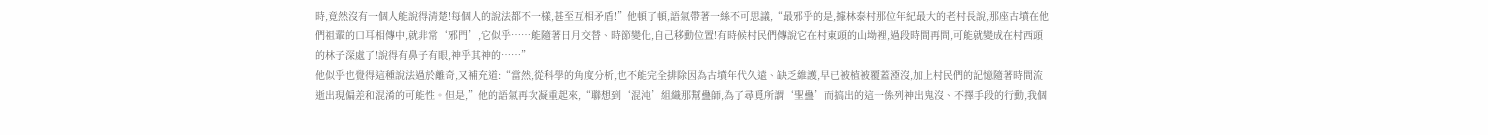時,竟然沒有一個人能說得清楚!每個人的說法都不一樣,甚至互相矛盾!”他頓了頓,語氣帶著一絲不可思議,“最邪乎的是,據林泰村那位年紀最大的老村長說,那座古墳在他們祖輩的口耳相傳中,就非常‘邪門’,它似乎……能隨著日月交替、時節變化,自己移動位置!有時候村民們傳說它在村東頭的山坳裡,過段時間再問,可能就變成在村西頭的林子深處了!說得有鼻子有眼,神乎其神的……”
他似乎也覺得這種說法過於離奇,又補充道:“當然,從科學的角度分析,也不能完全排除因為古墳年代久遠、缺乏維護,早已被植被覆蓋湮沒,加上村民們的記憶隨著時間流逝出現偏差和混淆的可能性。但是,”他的語氣再次凝重起來,“聯想到‘混沌’組織那幫蠱師,為了尋覓所謂‘聖蠱’而搞出的這一係列神出鬼沒、不擇手段的行動,我個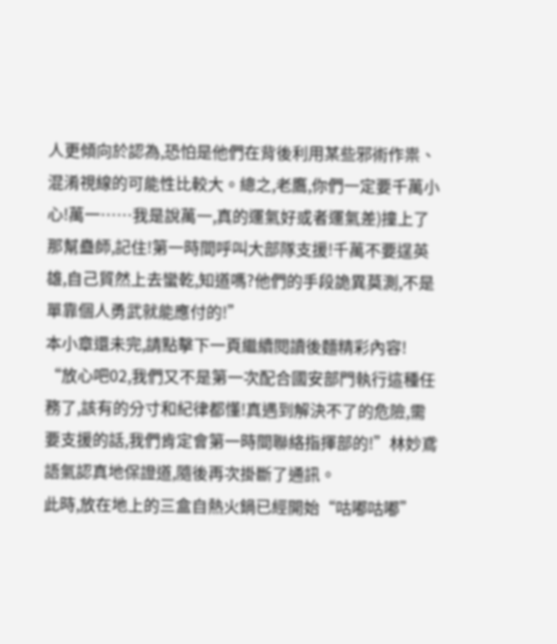人更傾向於認為,恐怕是他們在背後利用某些邪術作祟、混淆視線的可能性比較大。總之,老鷹,你們一定要千萬小心!萬一……我是說萬一,真的運氣好或者運氣差)撞上了那幫蠱師,記住!第一時間呼叫大部隊支援!千萬不要逞英雄,自己貿然上去蠻乾,知道嗎?他們的手段詭異莫測,不是單靠個人勇武就能應付的!”
本小章還未完,請點擊下一頁繼續閱讀後麵精彩內容!
“放心吧02,我們又不是第一次配合國安部門執行這種任務了,該有的分寸和紀律都懂!真遇到解決不了的危險,需要支援的話,我們肯定會第一時間聯絡指揮部的!”林妙鳶語氣認真地保證道,隨後再次掛斷了通訊。
此時,放在地上的三盒自熱火鍋已經開始“咕嘟咕嘟”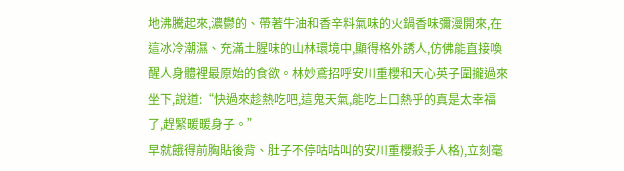地沸騰起來,濃鬱的、帶著牛油和香辛料氣味的火鍋香味彌漫開來,在這冰冷潮濕、充滿土腥味的山林環境中,顯得格外誘人,仿佛能直接喚醒人身體裡最原始的食欲。林妙鳶招呼安川重櫻和天心英子圍攏過來坐下,說道:“快過來趁熱吃吧,這鬼天氣,能吃上口熱乎的真是太幸福了,趕緊暖暖身子。”
早就餓得前胸貼後背、肚子不停咕咕叫的安川重櫻殺手人格),立刻毫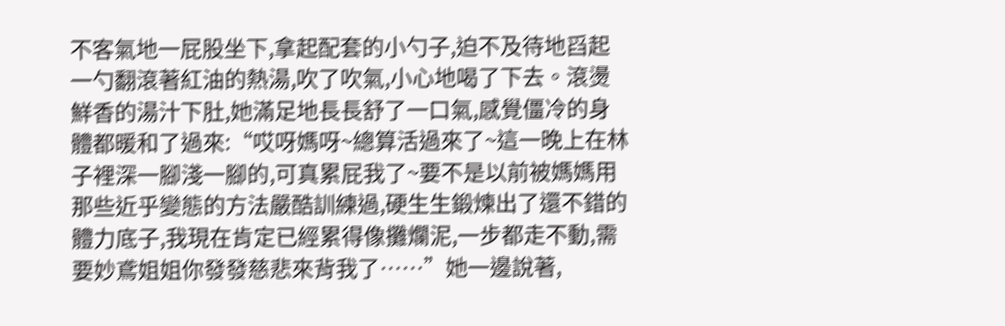不客氣地一屁股坐下,拿起配套的小勺子,迫不及待地舀起一勺翻滾著紅油的熱湯,吹了吹氣,小心地喝了下去。滾燙鮮香的湯汁下肚,她滿足地長長舒了一口氣,感覺僵冷的身體都暖和了過來:“哎呀媽呀~總算活過來了~這一晚上在林子裡深一腳淺一腳的,可真累屁我了~要不是以前被媽媽用那些近乎變態的方法嚴酷訓練過,硬生生鍛煉出了還不錯的體力底子,我現在肯定已經累得像攤爛泥,一步都走不動,需要妙鳶姐姐你發發慈悲來背我了……”她一邊說著,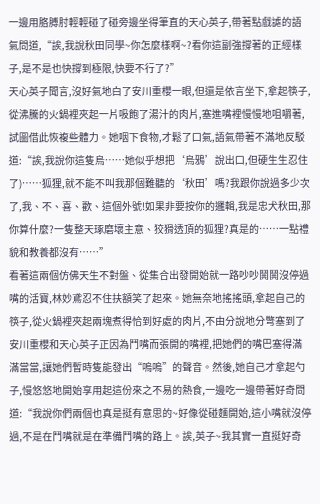一邊用胳膊肘輕輕碰了碰旁邊坐得筆直的天心英子,帶著點戲謔的語氣問道,“誒,我說秋田同學~你怎麼樣啊~?看你這副強撐著的正經樣子,是不是也快撐到極限,快要不行了?”
天心英子聞言,沒好氣地白了安川重櫻一眼,但還是依言坐下,拿起筷子,從沸騰的火鍋裡夾起一片吸飽了湯汁的肉片,塞進嘴裡慢慢地咀嚼著,試圖借此恢複些體力。她咽下食物,才鬆了口氣,語氣帶著不滿地反駁道:“誒,我說你這隻烏……她似乎想把‘烏鴉’說出口,但硬生生忍住了)……狐狸,就不能不叫我那個難聽的‘秋田’嗎?我跟你說過多少次了,我、不、喜、歡、這個外號!如果非要按你的邏輯,我是忠犬秋田,那你算什麼?一隻整天琢磨壞主意、狡猾透頂的狐狸?真是的……一點禮貌和教養都沒有……”
看著這兩個仿佛天生不對盤、從集合出發開始就一路吵吵鬨鬨沒停過嘴的活寶,林妙鳶忍不住扶額笑了起來。她無奈地搖搖頭,拿起自己的筷子,從火鍋裡夾起兩塊煮得恰到好處的肉片,不由分說地分彆塞到了安川重櫻和天心英子正因為鬥嘴而張開的嘴裡,把她們的嘴巴塞得滿滿當當,讓她們暫時隻能發出“嗚嗚”的聲音。然後,她自己才拿起勺子,慢悠悠地開始享用起這份來之不易的熱食,一邊吃一邊帶著好奇問道:“我說你們兩個也真是挺有意思的~好像從碰麵開始,這小嘴就沒停過,不是在鬥嘴就是在準備鬥嘴的路上。誒,英子~我其實一直挺好奇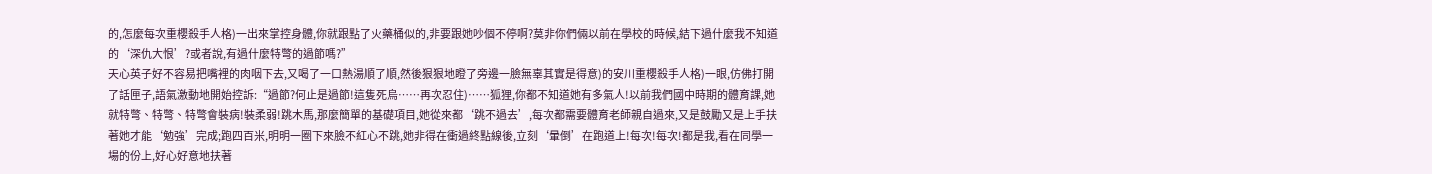的,怎麼每次重櫻殺手人格)一出來掌控身體,你就跟點了火藥桶似的,非要跟她吵個不停啊?莫非你們倆以前在學校的時候,結下過什麼我不知道的‘深仇大恨’?或者說,有過什麼特彆的過節嗎?”
天心英子好不容易把嘴裡的肉咽下去,又喝了一口熱湯順了順,然後狠狠地瞪了旁邊一臉無辜其實是得意)的安川重櫻殺手人格)一眼,仿佛打開了話匣子,語氣激動地開始控訴:“過節?何止是過節!這隻死烏……再次忍住)……狐狸,你都不知道她有多氣人!以前我們國中時期的體育課,她就特彆、特彆、特彆會裝病!裝柔弱!跳木馬,那麼簡單的基礎項目,她從來都‘跳不過去’,每次都需要體育老師親自過來,又是鼓勵又是上手扶著她才能‘勉強’完成;跑四百米,明明一圈下來臉不紅心不跳,她非得在衝過終點線後,立刻‘暈倒’在跑道上!每次!每次!都是我,看在同學一場的份上,好心好意地扶著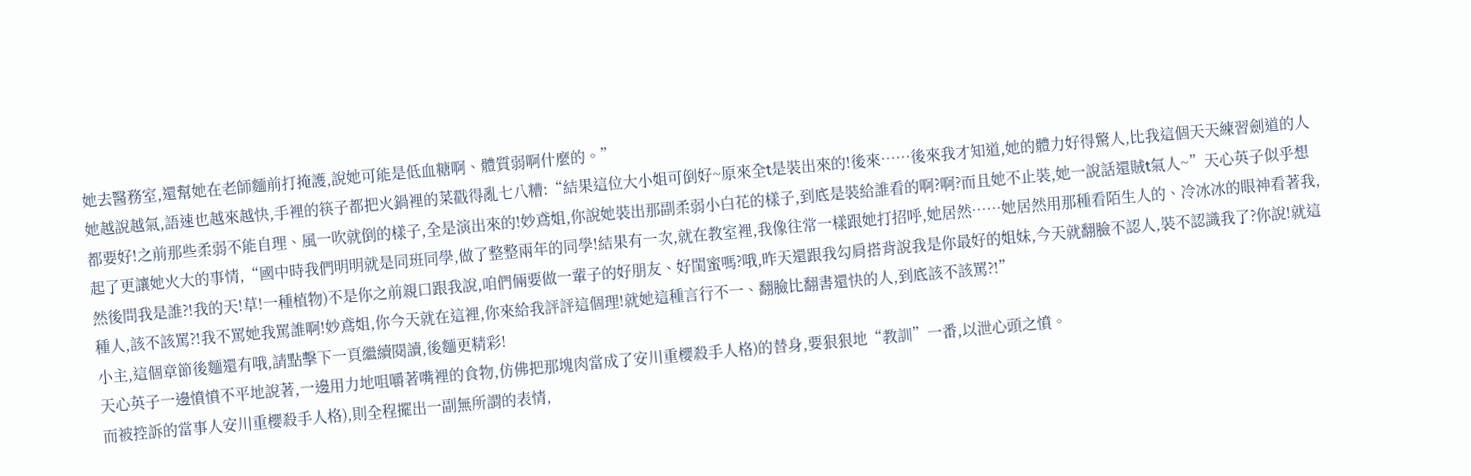她去醫務室,還幫她在老師麵前打掩護,說她可能是低血糖啊、體質弱啊什麼的。”
她越說越氣,語速也越來越快,手裡的筷子都把火鍋裡的菜戳得亂七八糟:“結果這位大小姐可倒好~原來全t是裝出來的!後來……後來我才知道,她的體力好得驚人,比我這個天天練習劍道的人都要好!之前那些柔弱不能自理、風一吹就倒的樣子,全是演出來的!妙鳶姐,你說她裝出那副柔弱小白花的樣子,到底是裝給誰看的啊?啊?而且她不止裝,她一說話還賊t氣人~”天心英子似乎想起了更讓她火大的事情,“國中時我們明明就是同班同學,做了整整兩年的同學!結果有一次,就在教室裡,我像往常一樣跟她打招呼,她居然……她居然用那種看陌生人的、冷冰冰的眼神看著我,然後問我是誰?!我的天!草!一種植物)不是你之前親口跟我說,咱們倆要做一輩子的好朋友、好閨蜜嗎?哦,昨天還跟我勾肩搭背說我是你最好的姐妹,今天就翻臉不認人,裝不認識我了?你說!就這種人,該不該罵?!我不罵她我罵誰啊!妙鳶姐,你今天就在這裡,你來給我評評這個理!就她這種言行不一、翻臉比翻書還快的人,到底該不該罵?!”
小主,這個章節後麵還有哦,請點擊下一頁繼續閱讀,後麵更精彩!
天心英子一邊憤憤不平地說著,一邊用力地咀嚼著嘴裡的食物,仿佛把那塊肉當成了安川重櫻殺手人格)的替身,要狠狠地“教訓”一番,以泄心頭之憤。
而被控訴的當事人安川重櫻殺手人格),則全程擺出一副無所謂的表情,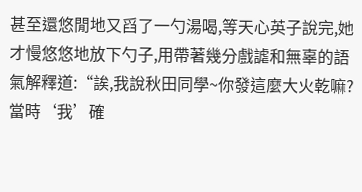甚至還悠閒地又舀了一勺湯喝,等天心英子說完,她才慢悠悠地放下勺子,用帶著幾分戲謔和無辜的語氣解釋道:“誒,我說秋田同學~你發這麼大火乾嘛?當時‘我’確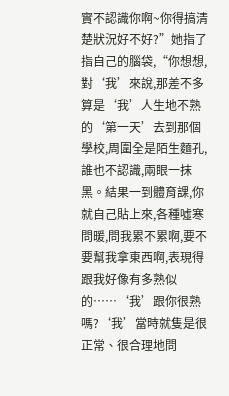實不認識你啊~你得搞清楚狀況好不好?”她指了指自己的腦袋,“你想想,對‘我’來說,那差不多算是‘我’人生地不熟的‘第一天’去到那個學校,周圍全是陌生麵孔,誰也不認識,兩眼一抹黑。結果一到體育課,你就自己貼上來,各種噓寒問暖,問我累不累啊,要不要幫我拿東西啊,表現得跟我好像有多熟似的……‘我’跟你很熟嗎?‘我’當時就隻是很正常、很合理地問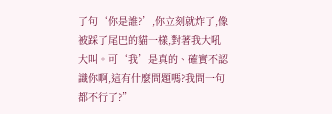了句‘你是誰?’,你立刻就炸了,像被踩了尾巴的貓一樣,對著我大吼大叫。可‘我’是真的、確實不認識你啊,這有什麼問題嗎?我問一句都不行了?”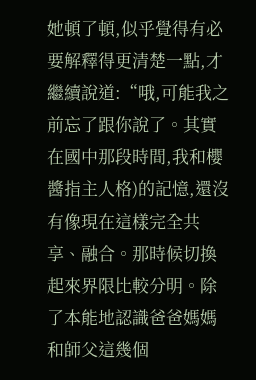她頓了頓,似乎覺得有必要解釋得更清楚一點,才繼續說道:“哦,可能我之前忘了跟你說了。其實在國中那段時間,我和櫻醬指主人格)的記憶,還沒有像現在這樣完全共享、融合。那時候切換起來界限比較分明。除了本能地認識爸爸媽媽和師父這幾個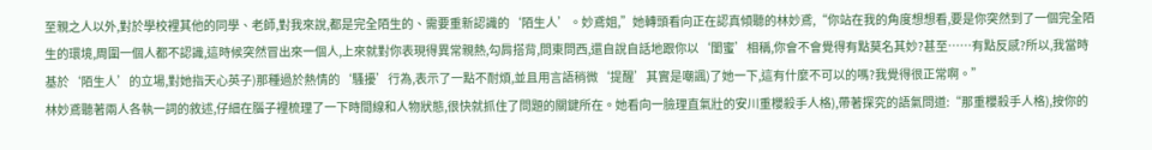至親之人以外,對於學校裡其他的同學、老師,對我來說,都是完全陌生的、需要重新認識的‘陌生人’。妙鳶姐,”她轉頭看向正在認真傾聽的林妙鳶,“你站在我的角度想想看,要是你突然到了一個完全陌生的環境,周圍一個人都不認識,這時候突然冒出來一個人,上來就對你表現得異常親熱,勾肩搭背,問東問西,還自說自話地跟你以‘閨蜜’相稱,你會不會覺得有點莫名其妙?甚至……有點反感?所以,我當時基於‘陌生人’的立場,對她指天心英子)那種過於熱情的‘騷擾’行為,表示了一點不耐煩,並且用言語稍微‘提醒’其實是嘲諷)了她一下,這有什麼不可以的嗎?我覺得很正常啊。”
林妙鳶聽著兩人各執一詞的敘述,仔細在腦子裡梳理了一下時間線和人物狀態,很快就抓住了問題的關鍵所在。她看向一臉理直氣壯的安川重櫻殺手人格),帶著探究的語氣問道:“那重櫻殺手人格),按你的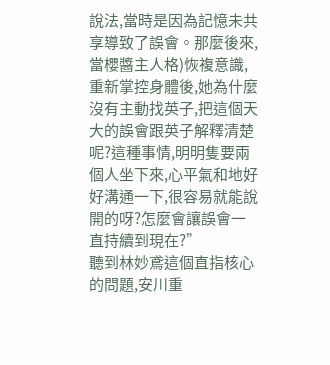說法,當時是因為記憶未共享導致了誤會。那麼後來,當櫻醬主人格)恢複意識,重新掌控身體後,她為什麼沒有主動找英子,把這個天大的誤會跟英子解釋清楚呢?這種事情,明明隻要兩個人坐下來,心平氣和地好好溝通一下,很容易就能說開的呀?怎麼會讓誤會一直持續到現在?”
聽到林妙鳶這個直指核心的問題,安川重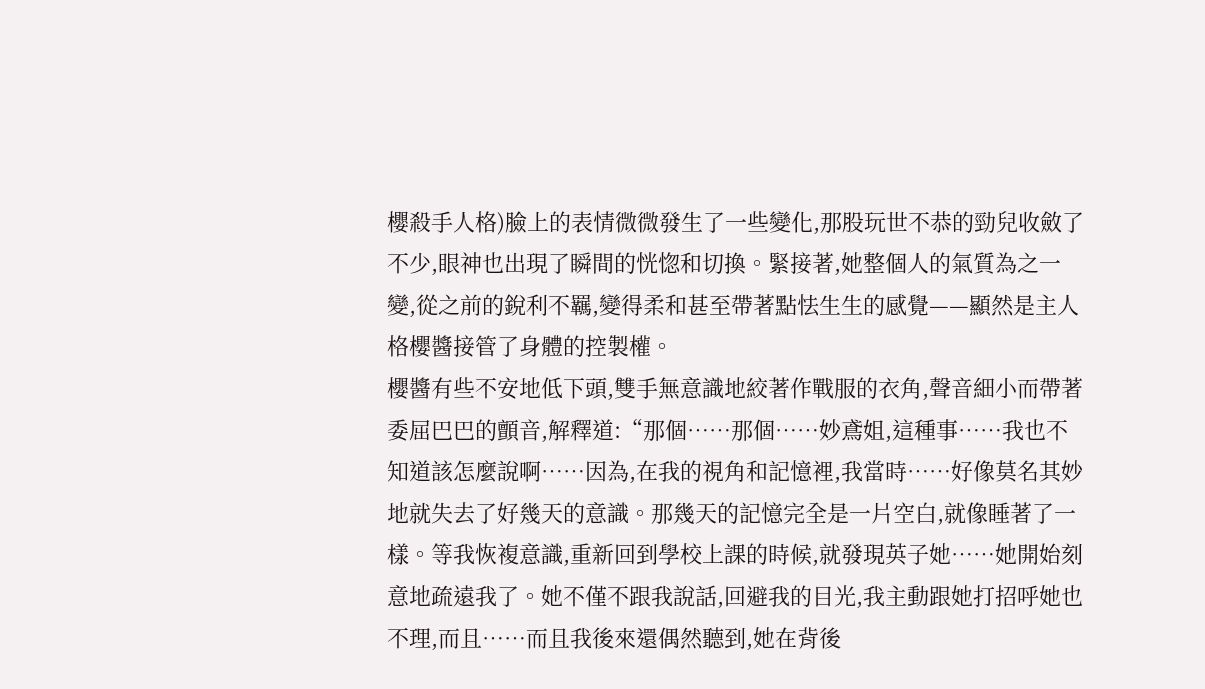櫻殺手人格)臉上的表情微微發生了一些變化,那股玩世不恭的勁兒收斂了不少,眼神也出現了瞬間的恍惚和切換。緊接著,她整個人的氣質為之一變,從之前的銳利不羈,變得柔和甚至帶著點怯生生的感覺——顯然是主人格櫻醬接管了身體的控製權。
櫻醬有些不安地低下頭,雙手無意識地絞著作戰服的衣角,聲音細小而帶著委屈巴巴的顫音,解釋道:“那個……那個……妙鳶姐,這種事……我也不知道該怎麼說啊……因為,在我的視角和記憶裡,我當時……好像莫名其妙地就失去了好幾天的意識。那幾天的記憶完全是一片空白,就像睡著了一樣。等我恢複意識,重新回到學校上課的時候,就發現英子她……她開始刻意地疏遠我了。她不僅不跟我說話,回避我的目光,我主動跟她打招呼她也不理,而且……而且我後來還偶然聽到,她在背後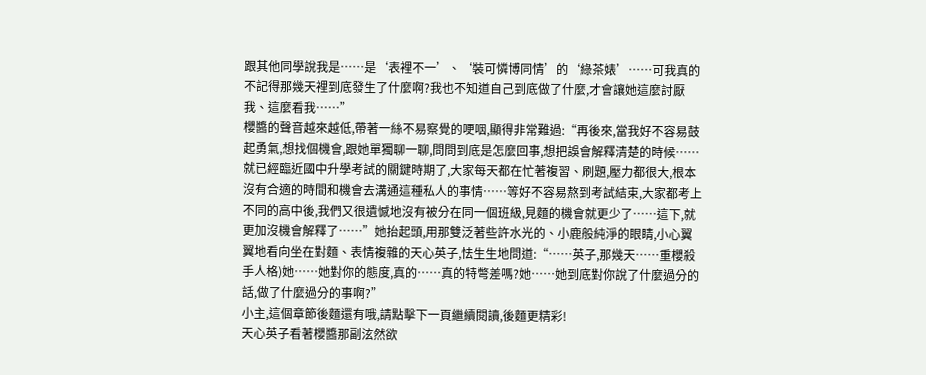跟其他同學說我是……是‘表裡不一’、‘裝可憐博同情’的‘綠茶婊’……可我真的不記得那幾天裡到底發生了什麼啊?我也不知道自己到底做了什麼,才會讓她這麼討厭我、這麼看我……”
櫻醬的聲音越來越低,帶著一絲不易察覺的哽咽,顯得非常難過:“再後來,當我好不容易鼓起勇氣,想找個機會,跟她單獨聊一聊,問問到底是怎麼回事,想把誤會解釋清楚的時候……就已經臨近國中升學考試的關鍵時期了,大家每天都在忙著複習、刷題,壓力都很大,根本沒有合適的時間和機會去溝通這種私人的事情……等好不容易熬到考試結束,大家都考上不同的高中後,我們又很遺憾地沒有被分在同一個班級,見麵的機會就更少了……這下,就更加沒機會解釋了……”她抬起頭,用那雙泛著些許水光的、小鹿般純淨的眼睛,小心翼翼地看向坐在對麵、表情複雜的天心英子,怯生生地問道:“……英子,那幾天……重櫻殺手人格)她……她對你的態度,真的……真的特彆差嗎?她……她到底對你說了什麼過分的話,做了什麼過分的事啊?”
小主,這個章節後麵還有哦,請點擊下一頁繼續閱讀,後麵更精彩!
天心英子看著櫻醬那副泫然欲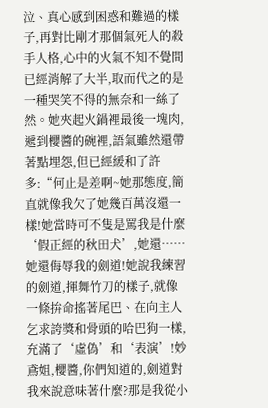泣、真心感到困惑和難過的樣子,再對比剛才那個氣死人的殺手人格,心中的火氣不知不覺間已經消解了大半,取而代之的是一種哭笑不得的無奈和一絲了然。她夾起火鍋裡最後一塊肉,遞到櫻醬的碗裡,語氣雖然還帶著點埋怨,但已經緩和了許多:“何止是差啊~她那態度,簡直就像我欠了她幾百萬沒還一樣!她當時可不隻是罵我是什麼‘假正經的秋田犬’,她還……她還侮辱我的劍道!她說我練習的劍道,揮舞竹刀的樣子,就像一條拚命搖著尾巴、在向主人乞求誇獎和骨頭的哈巴狗一樣,充滿了‘虛偽’和‘表演’!妙鳶姐,櫻醬,你們知道的,劍道對我來說意味著什麼?那是我從小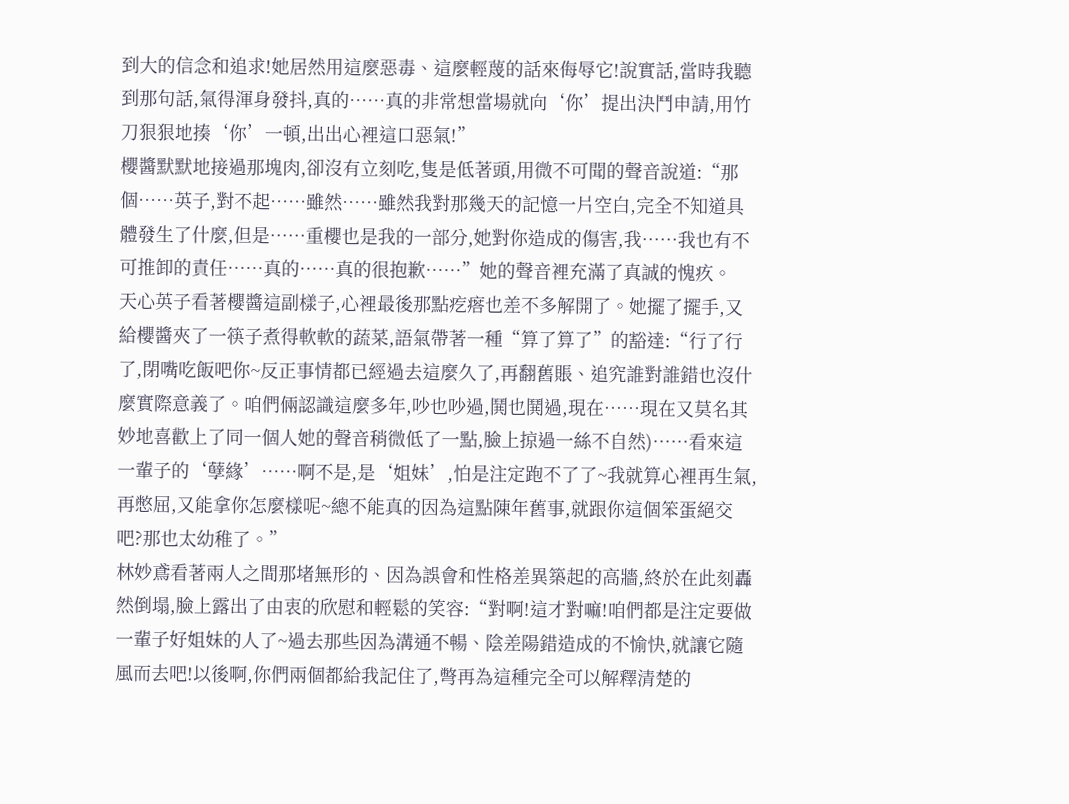到大的信念和追求!她居然用這麼惡毒、這麼輕蔑的話來侮辱它!說實話,當時我聽到那句話,氣得渾身發抖,真的……真的非常想當場就向‘你’提出決鬥申請,用竹刀狠狠地揍‘你’一頓,出出心裡這口惡氣!”
櫻醬默默地接過那塊肉,卻沒有立刻吃,隻是低著頭,用微不可聞的聲音說道:“那個……英子,對不起……雖然……雖然我對那幾天的記憶一片空白,完全不知道具體發生了什麼,但是……重櫻也是我的一部分,她對你造成的傷害,我……我也有不可推卸的責任……真的……真的很抱歉……”她的聲音裡充滿了真誠的愧疚。
天心英子看著櫻醬這副樣子,心裡最後那點疙瘩也差不多解開了。她擺了擺手,又給櫻醬夾了一筷子煮得軟軟的蔬菜,語氣帶著一種“算了算了”的豁達:“行了行了,閉嘴吃飯吧你~反正事情都已經過去這麼久了,再翻舊賬、追究誰對誰錯也沒什麼實際意義了。咱們倆認識這麼多年,吵也吵過,鬨也鬨過,現在……現在又莫名其妙地喜歡上了同一個人她的聲音稍微低了一點,臉上掠過一絲不自然)……看來這一輩子的‘孽緣’……啊不是,是‘姐妹’,怕是注定跑不了了~我就算心裡再生氣,再憋屈,又能拿你怎麼樣呢~總不能真的因為這點陳年舊事,就跟你這個笨蛋絕交吧?那也太幼稚了。”
林妙鳶看著兩人之間那堵無形的、因為誤會和性格差異築起的高牆,終於在此刻轟然倒塌,臉上露出了由衷的欣慰和輕鬆的笑容:“對啊!這才對嘛!咱們都是注定要做一輩子好姐妹的人了~過去那些因為溝通不暢、陰差陽錯造成的不愉快,就讓它隨風而去吧!以後啊,你們兩個都給我記住了,彆再為這種完全可以解釋清楚的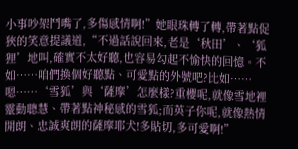小事吵架鬥嘴了,多傷感情啊!”她眼珠轉了轉,帶著點促狹的笑意提議道,“不過話說回來,老是‘秋田’、‘狐狸’地叫,確實不太好聽,也容易勾起不愉快的回憶。不如……咱們換個好聽點、可愛點的外號吧?比如……嗯……‘雪狐’與‘薩摩’怎麼樣?重櫻呢,就像雪地裡靈動聰慧、帶著點神秘感的雪狐;而英子你呢,就像熱情開朗、忠誠爽朗的薩摩耶犬!多貼切,多可愛啊!”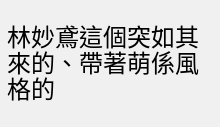林妙鳶這個突如其來的、帶著萌係風格的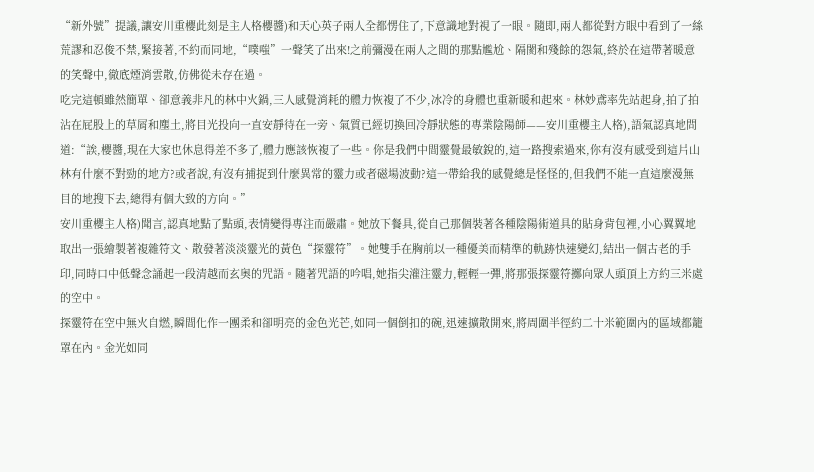“新外號”提議,讓安川重櫻此刻是主人格櫻醬)和天心英子兩人全都愣住了,下意識地對視了一眼。隨即,兩人都從對方眼中看到了一絲荒謬和忍俊不禁,緊接著,不約而同地,“噗嗤”一聲笑了出來!之前彌漫在兩人之間的那點尷尬、隔閡和殘餘的怨氣,終於在這帶著暖意的笑聲中,徹底煙消雲散,仿佛從未存在過。
吃完這頓雖然簡單、卻意義非凡的林中火鍋,三人感覺消耗的體力恢複了不少,冰冷的身體也重新暖和起來。林妙鳶率先站起身,拍了拍沾在屁股上的草屑和塵土,將目光投向一直安靜待在一旁、氣質已經切換回冷靜狀態的專業陰陽師——安川重櫻主人格),語氣認真地問道:“誒,櫻醬,現在大家也休息得差不多了,體力應該恢複了一些。你是我們中間靈覺最敏銳的,這一路搜索過來,你有沒有感受到這片山林有什麼不對勁的地方?或者說,有沒有捕捉到什麼異常的靈力或者磁場波動?這一帶給我的感覺總是怪怪的,但我們不能一直這麼漫無目的地搜下去,總得有個大致的方向。”
安川重櫻主人格)聞言,認真地點了點頭,表情變得專注而嚴肅。她放下餐具,從自己那個裝著各種陰陽術道具的貼身背包裡,小心翼翼地取出一張繪製著複雜符文、散發著淡淡靈光的黃色“探靈符”。她雙手在胸前以一種優美而精準的軌跡快速變幻,結出一個古老的手印,同時口中低聲念誦起一段清越而玄奧的咒語。隨著咒語的吟唱,她指尖灌注靈力,輕輕一彈,將那張探靈符擲向眾人頭頂上方約三米處的空中。
探靈符在空中無火自燃,瞬間化作一團柔和卻明亮的金色光芒,如同一個倒扣的碗,迅速擴散開來,將周圍半徑約二十米範圍內的區域都籠罩在內。金光如同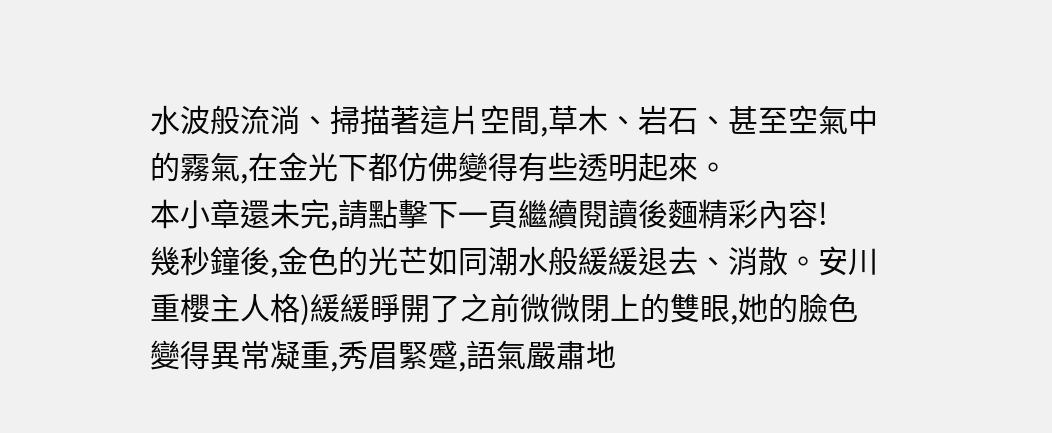水波般流淌、掃描著這片空間,草木、岩石、甚至空氣中的霧氣,在金光下都仿佛變得有些透明起來。
本小章還未完,請點擊下一頁繼續閱讀後麵精彩內容!
幾秒鐘後,金色的光芒如同潮水般緩緩退去、消散。安川重櫻主人格)緩緩睜開了之前微微閉上的雙眼,她的臉色變得異常凝重,秀眉緊蹙,語氣嚴肅地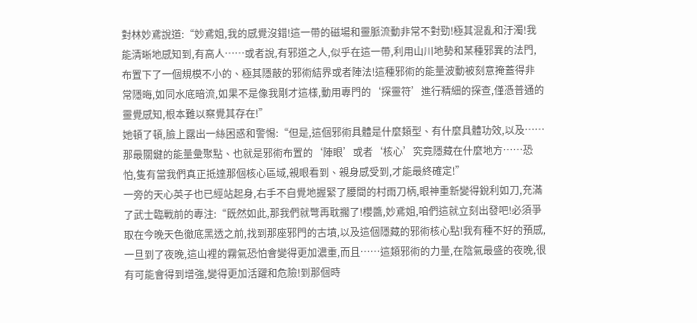對林妙鳶說道:“妙鳶姐,我的感覺沒錯!這一帶的磁場和靈脈流動非常不對勁!極其混亂和汙濁!我能清晰地感知到,有高人……或者說,有邪道之人,似乎在這一帶,利用山川地勢和某種邪異的法門,布置下了一個規模不小的、極其隱蔽的邪術結界或者陣法!這種邪術的能量波動被刻意掩蓋得非常隱晦,如同水底暗流,如果不是像我剛才這樣,動用專門的‘探靈符’進行精細的探查,僅憑普通的靈覺感知,根本難以察覺其存在!”
她頓了頓,臉上露出一絲困惑和警惕:“但是,這個邪術具體是什麼類型、有什麼具體功效,以及……那最關鍵的能量彙聚點、也就是邪術布置的‘陣眼’或者‘核心’究竟隱藏在什麼地方……恐怕,隻有當我們真正抵達那個核心區域,親眼看到、親身感受到,才能最終確定!”
一旁的天心英子也已經站起身,右手不自覺地握緊了腰間的村雨刀柄,眼神重新變得銳利如刀,充滿了武士臨戰前的專注:“既然如此,那我們就彆再耽擱了!櫻醬,妙鳶姐,咱們這就立刻出發吧!必須爭取在今晚天色徹底黑透之前,找到那座邪門的古墳,以及這個隱藏的邪術核心點!我有種不好的預感,一旦到了夜晚,這山裡的霧氣恐怕會變得更加濃重,而且……這類邪術的力量,在陰氣最盛的夜晚,很有可能會得到增強,變得更加活躍和危險!到那個時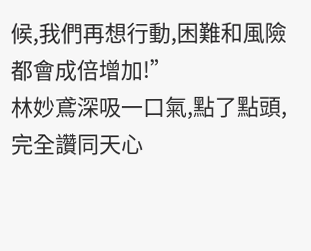候,我們再想行動,困難和風險都會成倍增加!”
林妙鳶深吸一口氣,點了點頭,完全讚同天心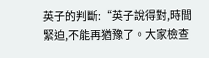英子的判斷:“英子說得對,時間緊迫,不能再猶豫了。大家檢查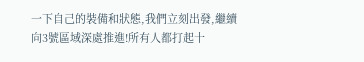一下自己的裝備和狀態,我們立刻出發,繼續向3號區域深處推進!所有人都打起十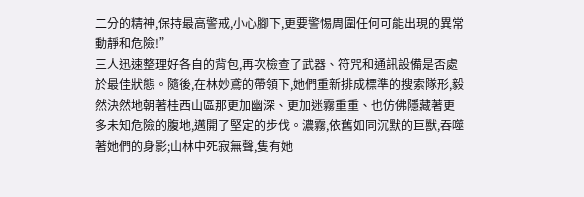二分的精神,保持最高警戒,小心腳下,更要警惕周圍任何可能出現的異常動靜和危險!”
三人迅速整理好各自的背包,再次檢查了武器、符咒和通訊設備是否處於最佳狀態。隨後,在林妙鳶的帶領下,她們重新排成標準的搜索隊形,毅然決然地朝著桂西山區那更加幽深、更加迷霧重重、也仿佛隱藏著更多未知危險的腹地,邁開了堅定的步伐。濃霧,依舊如同沉默的巨獸,吞噬著她們的身影;山林中死寂無聲,隻有她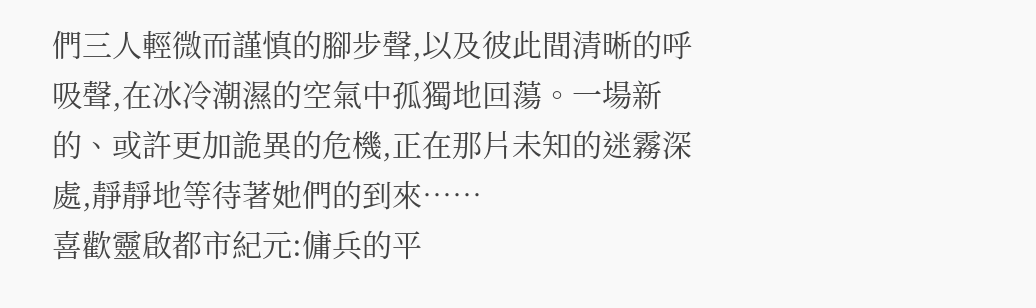們三人輕微而謹慎的腳步聲,以及彼此間清晰的呼吸聲,在冰冷潮濕的空氣中孤獨地回蕩。一場新的、或許更加詭異的危機,正在那片未知的迷霧深處,靜靜地等待著她們的到來……
喜歡靈啟都市紀元:傭兵的平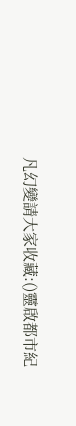凡幻變請大家收藏:()靈啟都市紀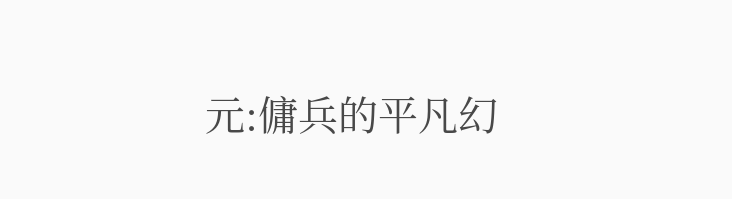元:傭兵的平凡幻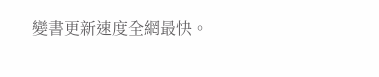變書更新速度全網最快。